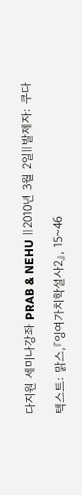다지원 세미나강좌 PRAB & NEHU ∥2010년 3월 2일∥발제자: 쿠다

텍스트: 맑스,『잉여가치학설사2』, 15~46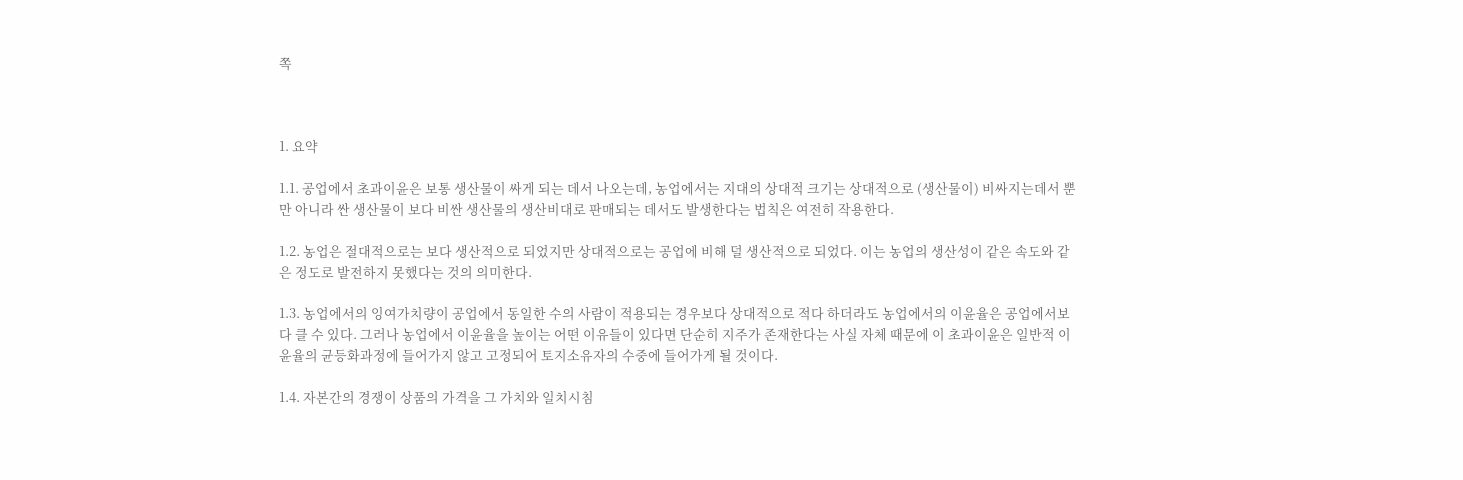쪽



1. 요약

1.1. 공업에서 초과이윤은 보통 생산물이 싸게 되는 데서 나오는데, 농업에서는 지대의 상대적 크기는 상대적으로 (생산물이) 비싸지는데서 뿐만 아니라 싼 생산물이 보다 비싼 생산물의 생산비대로 판매되는 데서도 발생한다는 법칙은 여전히 작용한다.

1.2. 농업은 절대적으로는 보다 생산적으로 되었지만 상대적으로는 공업에 비해 덜 생산적으로 되었다. 이는 농업의 생산성이 같은 속도와 같은 정도로 발전하지 못했다는 것의 의미한다.

1.3. 농업에서의 잉여가치량이 공업에서 동일한 수의 사람이 적용되는 경우보다 상대적으로 적다 하더라도 농업에서의 이윤율은 공업에서보다 클 수 있다. 그러나 농업에서 이윤율을 높이는 어떤 이유들이 있다면 단순히 지주가 존재한다는 사실 자체 때문에 이 초과이윤은 일반적 이윤율의 균등화과정에 들어가지 않고 고정되어 토지소유자의 수중에 들어가게 될 것이다.

1.4. 자본간의 경쟁이 상품의 가격을 그 가치와 일치시침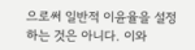으로써 일반적 이윤율을 설정하는 것은 아니다. 이와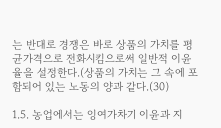는 반대로 경쟁은 바로 상품의 가치를 평균가격으로 전화시킴으로써 일반적 이윤율을 설정한다.(상품의 가치는 그 속에 포함되어 있는 노동의 양과 같다.(30)

1.5. 농업에서는 잉여가차기 이윤과 지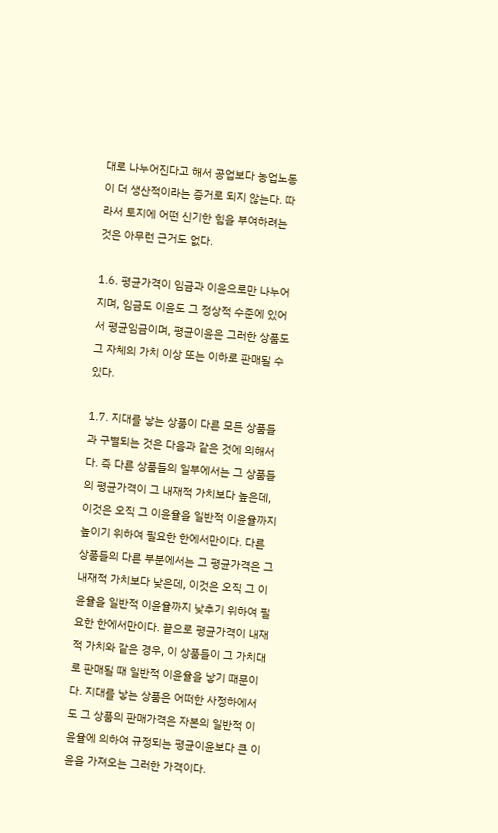대로 나누어진다고 해서 공업보다 농업노동이 더 생산적이라는 증거로 되지 않는다. 따라서 토지에 어떤 신기한 힘을 부여하려는 것은 아무런 근거도 없다.

1.6. 평균가격이 임금과 이윤으로만 나누어지며, 임금도 이윤도 그 정상적 수준에 있어서 평균임금이며, 평균이윤은 그러한 상품도 그 자체의 가치 이상 또는 이하로 판매될 수 있다.

1.7. 지대를 낳는 상품이 다른 모든 상품들과 구별되는 것은 다음과 같은 것에 의해서다. 즉 다른 상품들의 일부에서는 그 상품들의 평균가격이 그 내재적 가치보다 높은데, 이것은 오직 그 이윤율을 일반적 이윤율까지 높이기 위하여 필요한 한에서만이다. 다른 상품들의 다른 부분에서는 그 평균가격은 그 내재적 가치보다 낮은데, 이것은 오직 그 이윤율을 일반적 이윤율까지 낮추기 위하여 필요한 한에서만이다. 끝으로 평균가격이 내재적 가치와 같은 경우, 이 상품들이 그 가치대로 판매될 때 일반적 이윤율을 낳기 때문이다. 지대를 낳는 상품은 어떠한 사정하에서도 그 상품의 판매가격은 자본의 일반적 이윤율에 의하여 규정되는 평균이윤보다 큰 이윤을 가져오는 그러한 가격이다.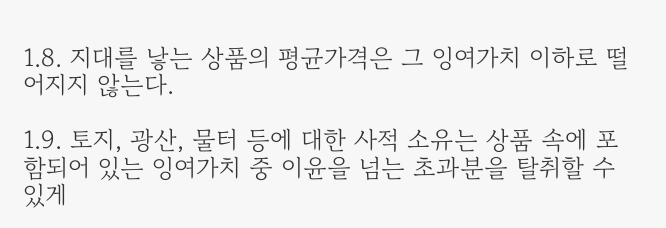1.8. 지대를 낳는 상품의 평균가격은 그 잉여가치 이하로 떨어지지 않는다.

1.9. 토지, 광산, 물터 등에 대한 사적 소유는 상품 속에 포함되어 있는 잉여가치 중 이윤을 넘는 초과분을 탈취할 수 있게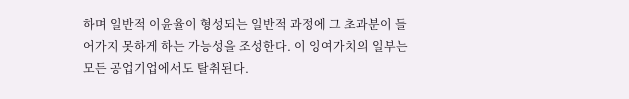하며 일반적 이윤율이 형성되는 일반적 과정에 그 초과분이 들어가지 못하게 하는 가능성을 조성한다. 이 잉여가치의 일부는 모든 공업기업에서도 탈취된다.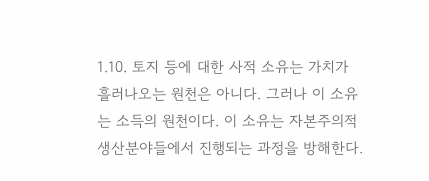1.10. 토지 등에 대한 사적 소유는 가치가 흘러나오는 원천은 아니다. 그러나 이 소유는 소득의 원천이다. 이 소유는 자본주의적 생산분야들에서 진행되는 과정을 방해한다.